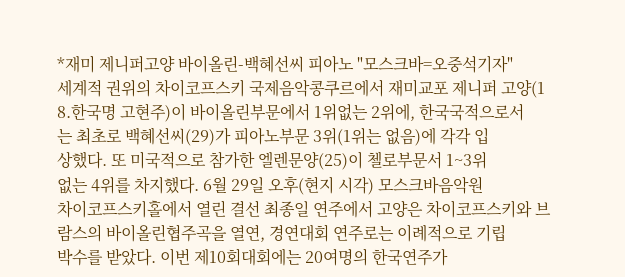*재미 제니퍼고양 바이올린-백혜선씨 피아노 "모스크바=오중석기자"
세계적 권위의 차이코프스키 국제음악콩쿠르에서 재미교포 제니퍼 고양(1
8.한국명 고현주)이 바이올린부문에서 1위없는 2위에, 한국국적으로서
는 최초로 백혜선씨(29)가 피아노부문 3위(1위는 없음)에 각각 입
상했다. 또 미국적으로 참가한 엘렌문양(25)이 첼로부문서 1~3위
없는 4위를 차지했다. 6월 29일 오후(현지 시각) 모스크바음악원
차이코프스키홀에서 열린 결선 최종일 연주에서 고양은 차이코프스키와 브
람스의 바이올린협주곡을 열연, 경연대회 연주로는 이례적으로 기립
박수를 받았다. 이번 제10회대회에는 20여명의 한국연주가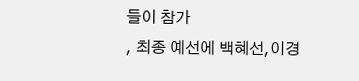들이 참가
, 최종 예선에 백혜선,이경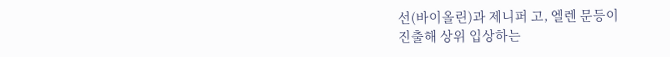선(바이올린)과 제니퍼 고, 엘렌 문등이
진출해 상위 입상하는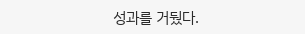성과를 거뒀다.